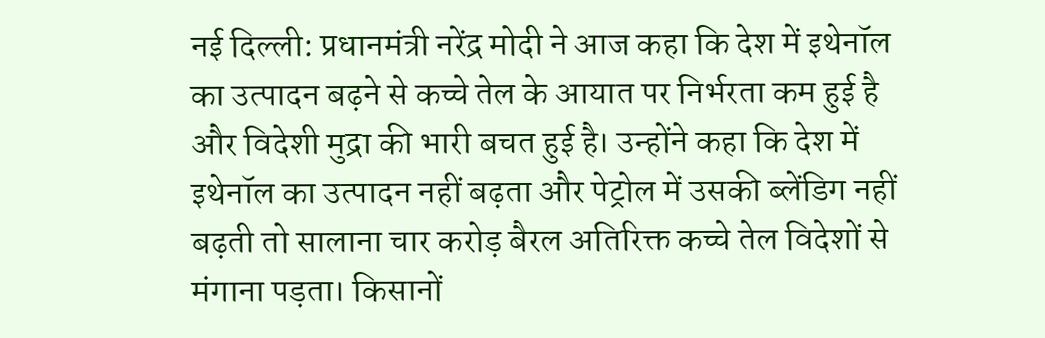नई दिल्ली: प्रधानमंत्री नरेंद्र मोदी ने आज कहा कि देश में इथेनॉल का उत्पादन बढ़ने से कच्चे तेल के आयात पर निर्भरता कम हुई है और विदेशी मुद्रा की भारी बचत हुई है। उन्होंने कहा कि देश में इथेनॉल का उत्पादन नहीं बढ़ता और पेट्रोल में उसकी ब्लेंडिग नहीं बढ़ती तो सालाना चार करोड़ बैरल अतिरिक्त कच्चे तेल विदेशों से मंगाना पड़ता। किसानों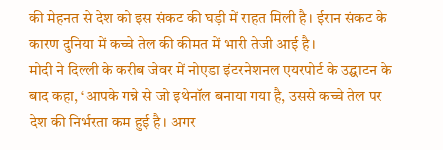की मेहनत से देश को इस संकट की घड़ी में राहत मिली है। ईरान संकट के कारण दुनिया में कच्चे तेल की कीमत में भारी तेजी आई है।
मोदी ने दिल्ली के करीब जेवर में नोएडा इंटरनेशनल एयरपोर्ट के उद्घाटन के बाद कहा, ‘आपके गन्ने से जो इथेनॉल बनाया गया है, उससे कच्चे तेल पर देश की निर्भरता कम हुई है। अगर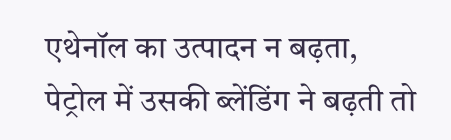एथेनॉल का उत्पादन न बढ़ता, पेट्रोल में उसकी ब्लेंडिंग ने बढ़ती तो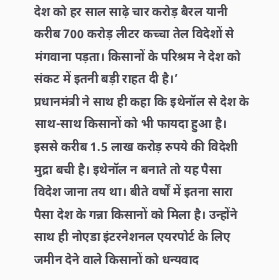देश को हर साल साढ़े चार करोड़ बैरल यानी करीब 700 करोड़ लीटर कच्चा तेल विदेशों से मंगवाना पड़ता। किसानों के परिश्रम ने देश को संकट में इतनी बड़ी राहत दी है।’
प्रधानमंत्री ने साथ ही कहा कि इथेनॉल से देश के साथ-साथ किसानों को भी फायदा हुआ है। इससे करीब 1.5 लाख करोड़ रुपये की विदेशी मुद्रा बची है। इथेनॉल न बनाते तो यह पैसा विदेश जाना तय था। बीते वर्षों में इतना सारा पैसा देश के गन्ना किसानों को मिला है। उन्होंने साथ ही नोएडा इंटरनेशनल एयरपोर्ट के लिए जमीन देने वाले किसानों को धन्यवाद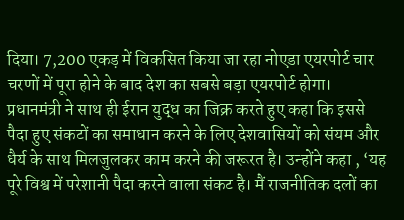दिया। 7,200 एकड़ में विकसित किया जा रहा नोएडा एयरपोर्ट चार चरणों में पूरा होने के बाद देश का सबसे बड़ा एयरपोर्ट होगा।
प्रधानमंत्री ने साथ ही ईरान युद्ध का जिक्र करते हुए कहा कि इससे पैदा हुए संकटों का समाधान करने के लिए देशवासियों को संयम और धैर्य के साथ मिलजुलकर काम करने की जरूरत है। उन्होंने कहा , ‘यह पूरे विश्व में परेशानी पैदा करने वाला संकट है। मैं राजनीतिक दलों का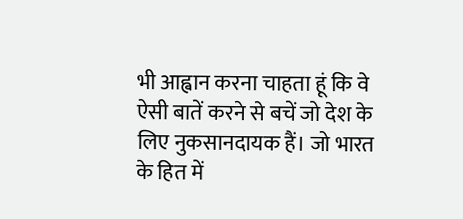भी आह्वान करना चाहता हूं कि वे ऐसी बातें करने से बचें जो देश के लिए नुकसानदायक हैं। जो भारत के हित में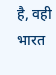है, वही भारत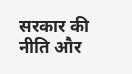सरकार की नीति और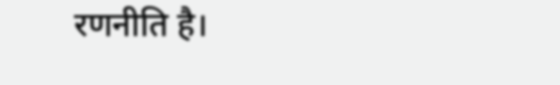रणनीति है।